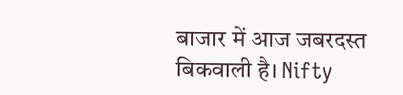बाजार में आज जबरदस्त बिकवाली है। Nifty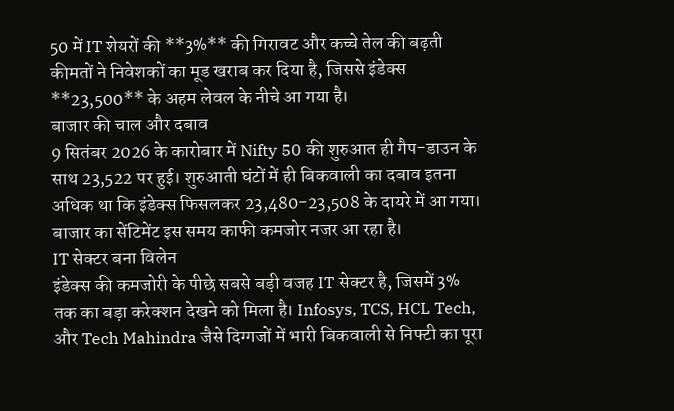50 में IT शेयरों की **3%** की गिरावट और कच्चे तेल की बढ़ती कीमतों ने निवेशकों का मूड खराब कर दिया है, जिससे इंडेक्स **23,500** के अहम लेवल के नीचे आ गया है।
बाजार की चाल और दबाव
9 सितंबर 2026 के कारोबार में Nifty 50 की शुरुआत ही गैप-डाउन के साथ 23,522 पर हुई। शुरुआती घंटों में ही बिकवाली का दबाव इतना अधिक था कि इंडेक्स फिसलकर 23,480-23,508 के दायरे में आ गया। बाजार का सेंटिमेंट इस समय काफी कमजोर नजर आ रहा है।
IT सेक्टर बना विलेन
इंडेक्स की कमजोरी के पीछे सबसे बड़ी वजह IT सेक्टर है, जिसमें 3% तक का बड़ा करेक्शन देखने को मिला है। Infosys, TCS, HCL Tech, और Tech Mahindra जैसे दिग्गजों में भारी बिकवाली से निफ्टी का पूरा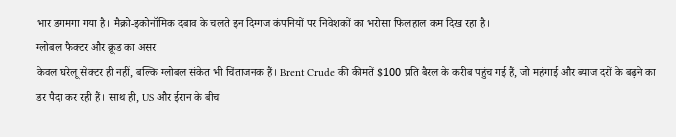भार डगमगा गया है। मैक्रो-इकोनॉमिक दबाव के चलते इन दिग्गज कंपनियों पर निवेशकों का भरोसा फिलहाल कम दिख रहा है।
ग्लोबल फैक्टर और क्रूड का असर
केवल घरेलू सेक्टर ही नहीं, बल्कि ग्लोबल संकेत भी चिंताजनक हैं। Brent Crude की कीमतें $100 प्रति बैरल के करीब पहुंच गई हैं, जो महंगाई और ब्याज दरों के बढ़ने का डर पैदा कर रही हैं। साथ ही, US और ईरान के बीच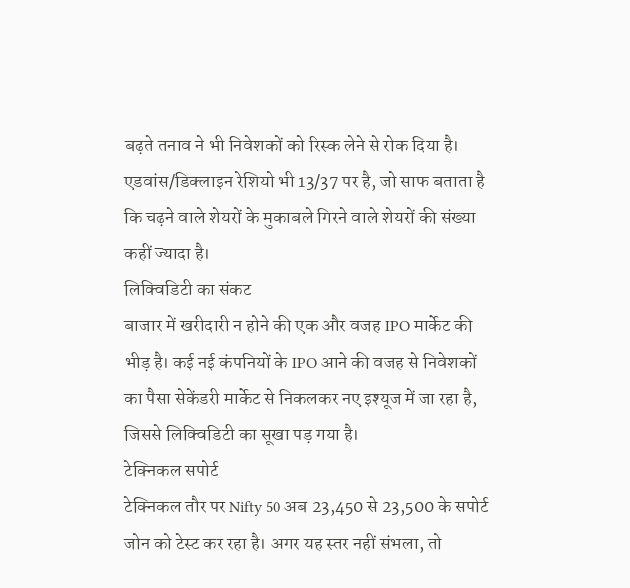बढ़ते तनाव ने भी निवेशकों को रिस्क लेने से रोक दिया है। एडवांस/डिक्लाइन रेशियो भी 13/37 पर है, जो साफ बताता है कि चढ़ने वाले शेयरों के मुकाबले गिरने वाले शेयरों की संख्या कहीं ज्यादा है।
लिक्विडिटी का संकट
बाजार में खरीदारी न होने की एक और वजह IPO मार्केट की भीड़ है। कई नई कंपनियों के IPO आने की वजह से निवेशकों का पैसा सेकेंडरी मार्केट से निकलकर नए इश्यूज में जा रहा है, जिससे लिक्विडिटी का सूखा पड़ गया है।
टेक्निकल सपोर्ट
टेक्निकल तौर पर Nifty 50 अब 23,450 से 23,500 के सपोर्ट जोन को टेस्ट कर रहा है। अगर यह स्तर नहीं संभला, तो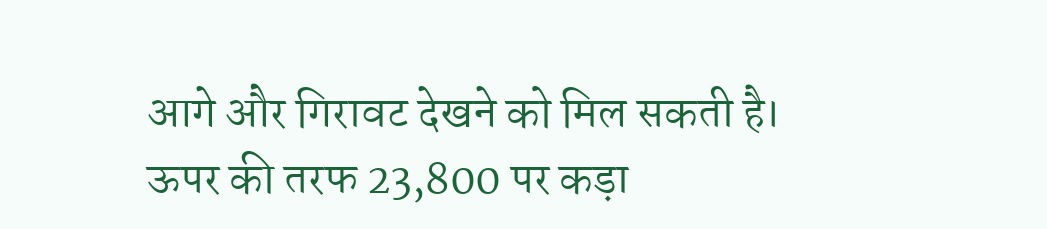आगे और गिरावट देखने को मिल सकती है। ऊपर की तरफ 23,800 पर कड़ा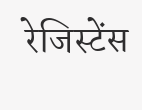रेजिस्टेंस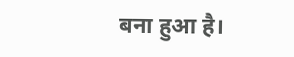बना हुआ है।